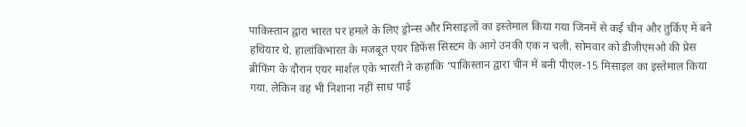पाकिस्तान द्वारा भारत पर हमले के लिए ड्रोन्स और मिसाइलों का इस्तेमाल किया गया जिनमें से कई चीन और तुर्किए में बने हथियार थे. हालांकिभारत के मजबूत एयर डिफेंस सिस्टम के आगे उनकी एक न चली. सोमवार को डीजीएमओ की प्रेस ब्रीफिंग के दौरान एयर मार्शल एके भारती ने कहाकि ‘पाकिस्तान द्वारा चीन में बनी पीएल-15 मिसाइल का इस्तेमाल किया गया. लेकिन वह भी निशाना नहीं साध पाई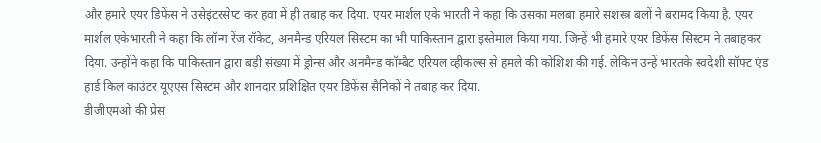और हमारे एयर डिफेंस ने उसेइंटरसेप्ट कर हवा में ही तबाह कर दिया. एयर मार्शल एके भारती ने कहा कि उसका मलबा हमारे सशस्त्र बलों ने बरामद किया है. एयर मार्शल एकेभारती ने कहा कि लॉन्ग रेंज रॉकेट, अनमैन्ड एरियल सिस्टम का भी पाकिस्तान द्वारा इस्तेमाल किया गया. जिन्हें भी हमारे एयर डिफेंस सिस्टम ने तबाहकर दिया. उन्होंने कहा कि पाकिस्तान द्वारा बड़ी संख्या में ड्रोन्स और अनमैन्ड कॉम्बैट एरियल व्हीकल्स से हमले की कोशिश की गई. लेकिन उन्हें भारतके स्वदेशी सॉफ्ट एंड हार्ड किल काउंटर यूएएस सिस्टम और शानदार प्रशिक्षित एयर डिफेंस सैनिकों ने तबाह कर दिया.
डीजीएमओ की प्रेस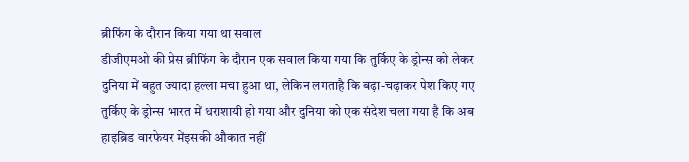ब्रीफिंग के दौरान किया गया था सवाल
डीजीएमओ की प्रेस ब्रीफिंग के दौरान एक सवाल किया गया कि तुर्किए के ड्रोन्स को लेकर दुनिया में बहुत ज्यादा हल्ला मचा हुआ था, लेकिन लगताहै कि बढ़ा-चढ़ाकर पेश किए गए तुर्किए के ड्रोन्स भारत में धराशायी हो गया और दुनिया को एक संदेश चला गया है कि अब हाइब्रिड वारफेयर मेंइसकी औकात नहीं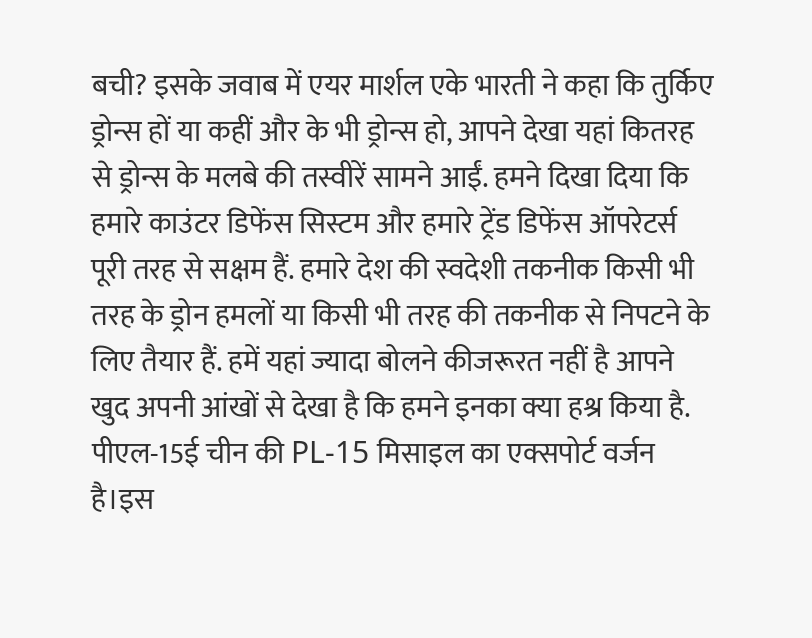बची? इसके जवाब में एयर मार्शल एके भारती ने कहा कि तुर्किए ड्रोन्स हों या कहीं और के भी ड्रोन्स हो, आपने देखा यहां कितरह से ड्रोन्स के मलबे की तस्वीरें सामने आईं. हमने दिखा दिया कि हमारे काउंटर डिफेंस सिस्टम और हमारे ट्रेंड डिफेंस ऑपरेटर्स पूरी तरह से सक्षम हैं. हमारे देश की स्वदेशी तकनीक किसी भी तरह के ड्रोन हमलों या किसी भी तरह की तकनीक से निपटने के लिए तैयार हैं. हमें यहां ज्यादा बोलने कीजरूरत नहीं है आपने खुद अपनी आंखों से देखा है कि हमने इनका क्या हश्र किया है. पीएल-15ई चीन की PL-15 मिसाइल का एक्सपोर्ट वर्जन है।इस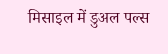मिसाइल में डुअल पल्स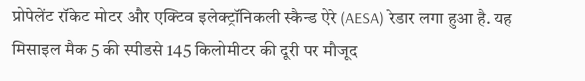प्रोपेलेंट रॉकेट मोटर और एक्टिव इलेक्ट्रॉनिकली स्कैन्ड ऐरे (AESA) रेडार लगा हुआ है. यह मिसाइल मैक 5 की स्पीडसे 145 किलोमीटर की दूरी पर मौजूद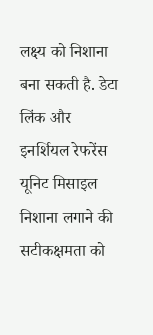लक्ष्य को निशाना बना सकती है. डेटा लिंक और इनर्शियल रेफरेंस यूनिट मिसाइल निशाना लगाने की सटीकक्षमता को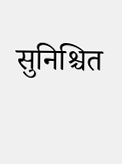सुनिश्चित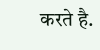करते है.